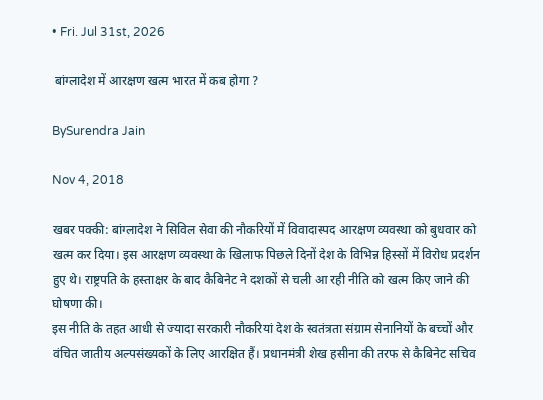• Fri. Jul 31st, 2026

 बांग्लादेश में आरक्षण खत्म भारत में कब होगा ?

BySurendra Jain

Nov 4, 2018

खबर पक्की: बांग्लादेश ने सिविल सेवा की नौकरियों में विवादास्पद आरक्षण व्यवस्था को बुधवार को खत्म कर दिया। इस आरक्षण व्यवस्था के खिलाफ पिछले दिनों देश के विभिन्न हिस्सों में विरोध प्रदर्शन हुए थे। राष्ट्रपति के हस्ताक्षर के बाद कैबिनेट ने दशकों से चली आ रही नीति को खत्म किए जाने की घोषणा की।
इस नीति के तहत आधी से ज्यादा सरकारी नौकरियां देश के स्वतंत्रता संग्राम सेनानियों के बच्चों और वंचित जातीय अल्पसंख्यकों के लिए आरक्षित हैं। प्रधानमंत्री शेख हसीना की तरफ से कैबिनेट सचिव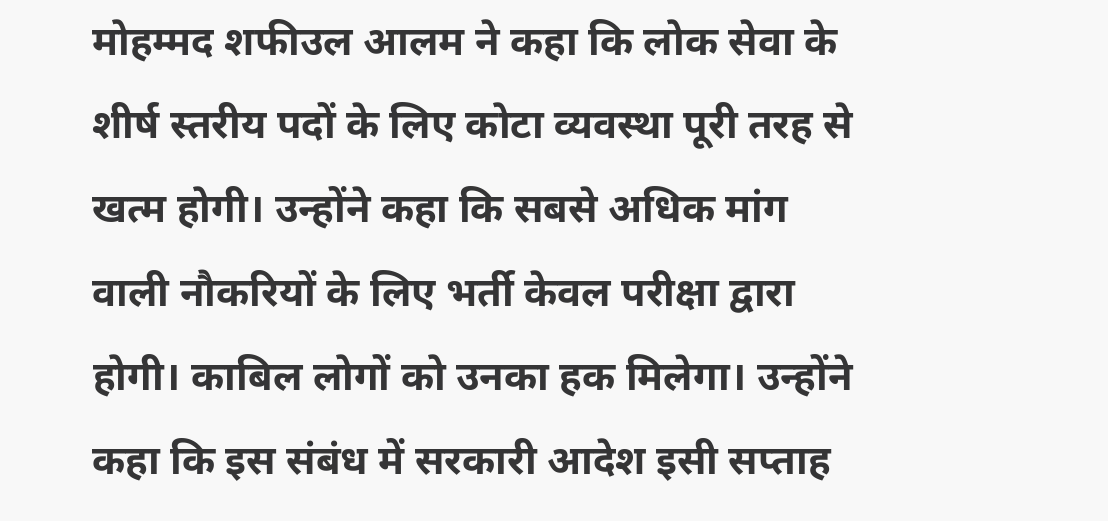मोहम्मद शफीउल आलम ने कहा कि लोक सेवा के शीर्ष स्तरीय पदों के लिए कोटा व्यवस्था पूरी तरह से खत्म होगी। उन्होंने कहा कि सबसे अधिक मांग वाली नौकरियों के लिए भर्ती केवल परीक्षा द्वारा होगी। काबिल लोगों को उनका हक मिलेगा। उन्होंने कहा कि इस संबंध में सरकारी आदेश इसी सप्ताह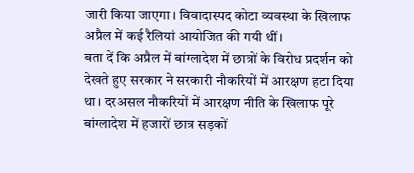जारी किया जाएगा। विवादास्पद कोटा व्यवस्था के खिलाफ अप्रैल में कई रैलियां आयोजित की गयी थीं।
बता दें कि अप्रैल में बांग्लादेश में छात्रों के विरोध प्रदर्शन को देखते हुए सरकार ने सरकारी नौकरियों में आरक्षण हटा दिया था। दरअसल नौकरियों में आरक्षण नीति के खिलाफ पूरे बांग्लादेश में हजारों छात्र सड़कों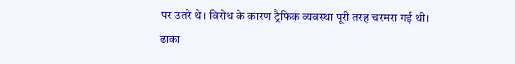पर उतरे थे। विरोध के कारण ट्रैफिक व्यवस्था पूरी तरह चरमरा गई थी।
ढाका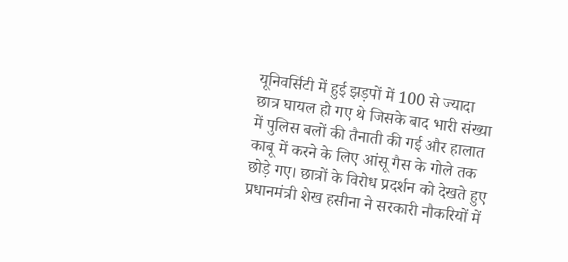यूनिवर्सिटी में हुई झड़पों में 100 से ज्यादा छात्र घायल हो गए थे जिसके बाद भारी संख्या में पुलिस बलों की तैनाती की गई और हालात काबू में करने के लिए आंसू गैस के गोले तक छोड़े गए। छात्रों के विरोध प्रदर्शन को देखते हुए प्रधानमंत्री शेख हसीना ने सरकारी नौकरियों में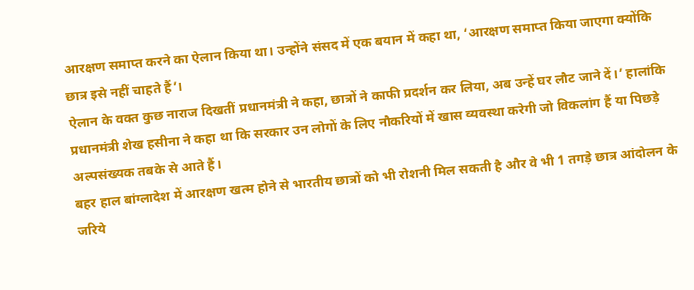आरक्षण समाप्त करने का ऐलान किया था। उन्होंने संसद में एक बयान में कहा था, ‘आरक्षण समाप्त किया जाएगा क्योंकि छात्र इसे नहीं चाहते हैं’।
ऐलान के वक्त कुछ नाराज दिखतीं प्रधानमंत्री ने कहा, छात्रों ने काफी प्रदर्शन कर लिया, अब उन्हें घर लौट जाने दें।’ हालांकि प्रधानमंत्री शेख हसीना ने कहा था कि सरकार उन लोगों के लिए नौकरियों में खास व्यवस्था करेगी जो विकलांग हैं या पिछड़े अल्पसंख्यक तबके से आते हैं।
बहर हाल बांग्लादेश में आरक्षण खत्म होने से भारतीय छात्रों को भी रोशनी मिल सकती है और वे भी 1 तगड़े छात्र आंदोलन के जरिये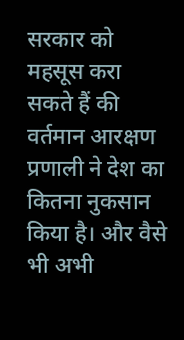सरकार को महसूस करा सकते हैं की वर्तमान आरक्षण प्रणाली ने देश का कितना नुकसान किया है। और वैसे भी अभी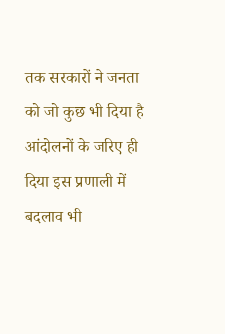तक सरकारों ने जनता को जो कुछ भी दिया है आंदोलनों के जरिए ही दिया इस प्रणाली में बदलाव भी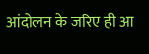आंदोलन के जरिए ही आ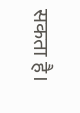सकता है।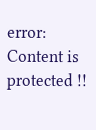error: Content is protected !!